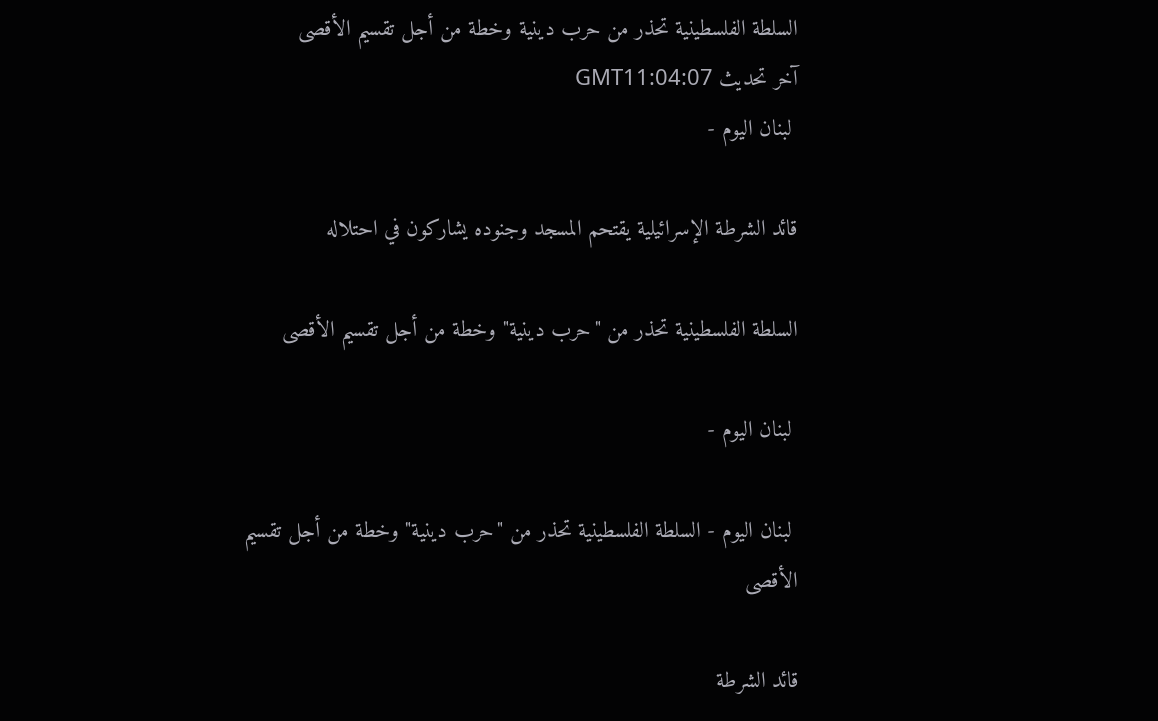السلطة الفلسطينية تحذر من حرب دينية وخطة من أجل تقسيم الأقصى
آخر تحديث GMT11:04:07
 لبنان اليوم -

قائد الشرطة الإسرائيلية يقتحم المسجد وجنوده يشاركون في احتلاله

السلطة الفلسطينية تحذر من "حرب دينية" وخطة من أجل تقسيم الأقصى

 لبنان اليوم -

 لبنان اليوم - السلطة الفلسطينية تحذر من "حرب دينية" وخطة من أجل تقسيم الأقصى

قائد الشرطة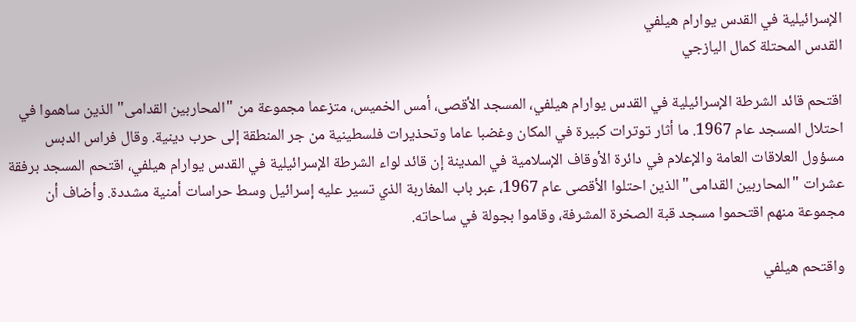الإسرائيلية في القدس يوارام هيلفي
القدس المحتلة كمال اليازجي

اقتحم قائد الشرطة الإسرائيلية في القدس يوارام هيلفي، المسجد الأقصى، أمس الخميس، متزعما مجموعة من "المحاربين القدامى" الذين ساهموا في احتلال المسجد عام 1967. ما أثار توترات كبيرة في المكان وغضبا عاما وتحذيرات فلسطينية من جر المنطقة إلى حرب دينية. وقال فراس الدبس مسؤول العلاقات العامة والإعلام في دائرة الأوقاف الإسلامية في المدينة إن قائد لواء الشرطة الإسرائيلية في القدس يوارام هيلفي، اقتحم المسجد برفقة عشرات "المحاربين القدامى" الذين احتلوا الأقصى عام 1967، عبر باب المغاربة الذي تسير عليه إسرائيل وسط حراسات أمنية مشددة. وأضاف أن مجموعة منهم اقتحموا مسجد قبة الصخرة المشرفة، وقاموا بجولة في ساحاته.

واقتحم هيلفي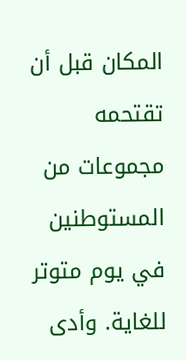المكان قبل أن تقتحمه مجموعات من المستوطنين في يوم متوتر للغاية. وأدى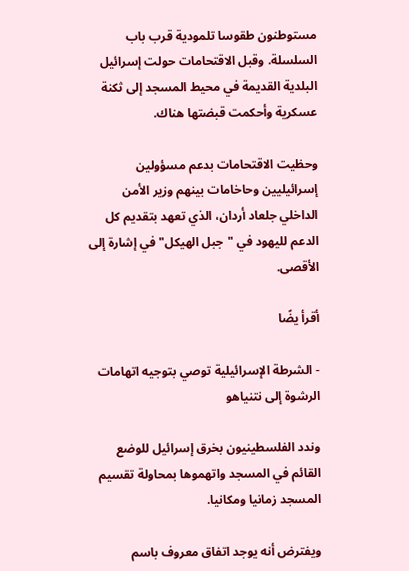مستوطنون طقوسا تلمودية قرب باب السلسلة. وقبل الاقتحامات حولت إسرائيل البلدية القديمة في محيط المسجد إلى ثكنة عسكرية وأحكمت قبضتها هناك.

وحظيت الاقتحامات بدعم مسؤولين إسرائيليين وحاخامات بينهم وزير الأمن الداخلي جلعاد أردان، الذي تعهد بتقديم كل الدعم لليهود في "جبل الهيكل" في إشارة إلى الأقصى.

أقرأ يضًا

- الشرطة الإسرائيلية توصي بتوجيه اتهامات الرشوة إلى نتنياهو

وندد الفلسطينيون بخرق إسرائيل للوضع القائم في المسجد واتهموها بمحاولة تقسيم المسجد زمانيا ومكانيا.

ويفترض أنه يوجد اتفاق معروف باسم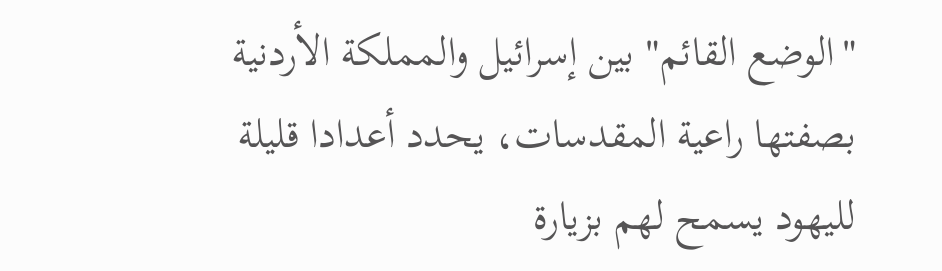"الوضع القائم" بين إسرائيل والمملكة الأردنية بصفتها راعية المقدسات، يحدد أعدادا قليلة لليهود يسمح لهم بزيارة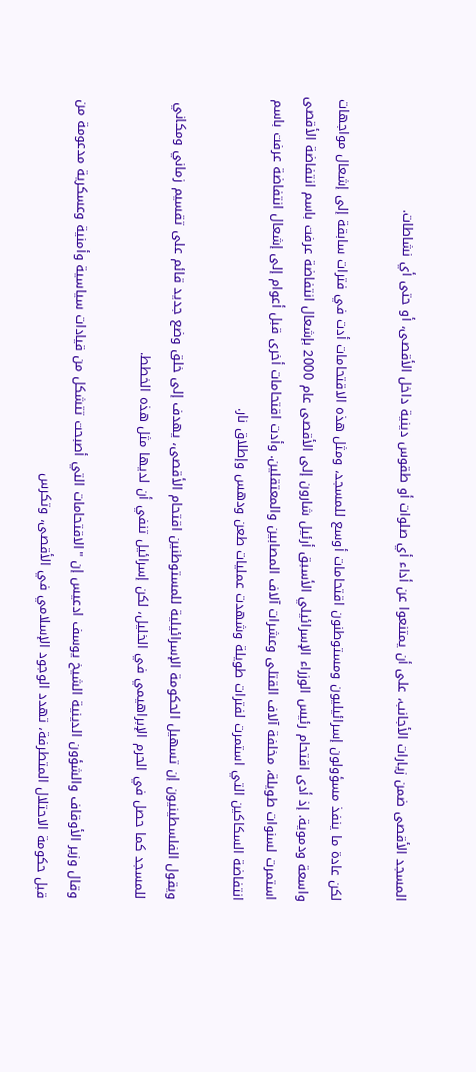المسجد الأقصى ضمن زيارات الأجانب، على أن يمتنعوا عن أداء أي صلوات أو طقوس دينية داخل الأقصى، أو حتى أي نشاطات.

لكن عادة ما ينفذ مسؤولون إسرائيليون ومستوطنون اقتحامات أوسع للمسجد، ومثل هذه الاقتحامات أدت في فترات سابقة إلى إشعال مواجهات واسعة ودموية. إذ أدى اقتحام رئيس الوزراء الإسرائيلي الأسبق أرئيل شارون إلى الأقصى عام 2000 بإشعال انتفاضة عرفت باسم انتفاضة الأقصى استمرت لسنوات طويلة، مخلفة آلاف القتلى وعشرات آلاف المصابين والمعتقلين. وأدت اقتحامات أخرى قبل أعوام إلى إشعال انتفاضة عرفت باسم انتفاضة السكاكين التي استمرت لفترات طويلة وشهدت عمليات طعن ودهس وإطلاق نار.

ويقول الفلسطينيون إن تسهيل الحكومة الإسرائيلية للمستوطنين اقتحام الأقصى، يهدف إلى خلق وضع جديد قائم على تقسيم زماني ومكاني للمسجد كما حصل في الحرم الإبراهيمي في الخليل، لكن إسرائيل تنفي أن لديها مثل هذه الخطط.

وقال وزير الأوقاف والشؤون الدينية الشيخ يوسف ادعيس إن "الاقتحامات التي أصبحت تتشكل من قيادات سياسية وأمنية وعسكرية مدعومة من قبل حكومة الاحتلال المتطرفة، تهدد الوجود الإسلامي في الأقصى، وتكرس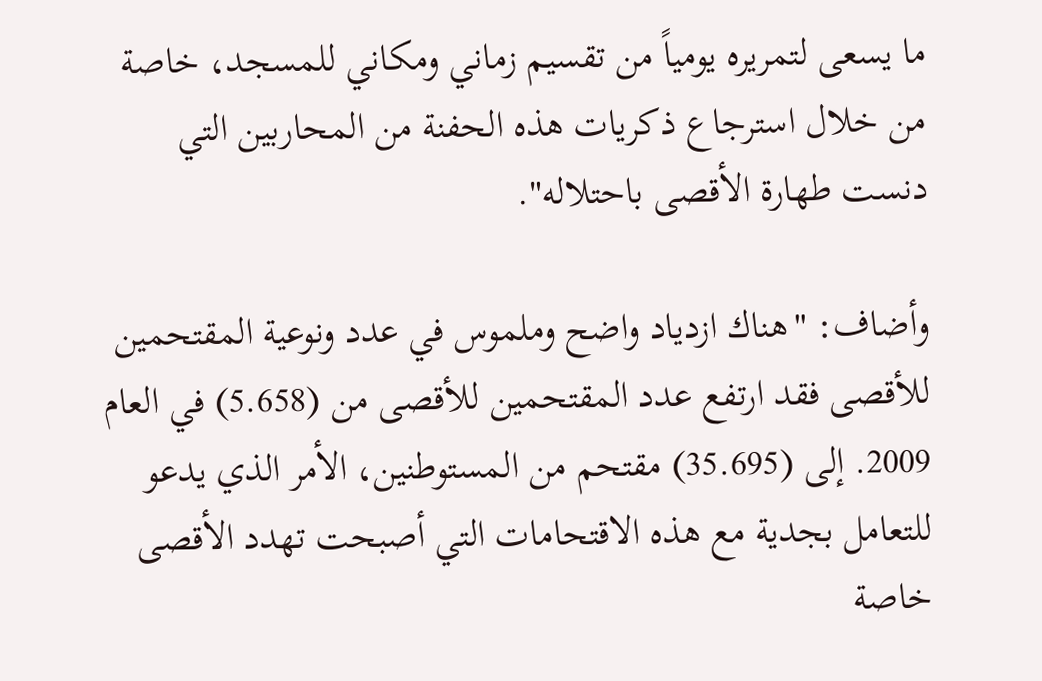ما يسعى لتمريره يومياً من تقسيم زماني ومكاني للمسجد، خاصة من خلال استرجاع ذكريات هذه الحفنة من المحاربين التي دنست طهارة الأقصى باحتلاله".

وأضاف: "هناك ازدياد واضح وملموس في عدد ونوعية المقتحمين للأقصى فقد ارتفع عدد المقتحمين للأقصى من (5.658) في العام 2009. إلى (35.695) مقتحم من المستوطنين، الأمر الذي يدعو للتعامل بجدية مع هذه الاقتحامات التي أصبحت تهدد الأقصى خاصة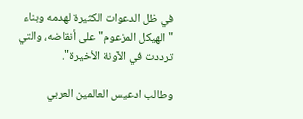في ظل الدعوات الكثيرة لهدمه وبناء "الهيكل المزعوم" على أنقاضه، والتي ترددت في الآونة الأخيرة".

وطالب ادعيس العالمين العربي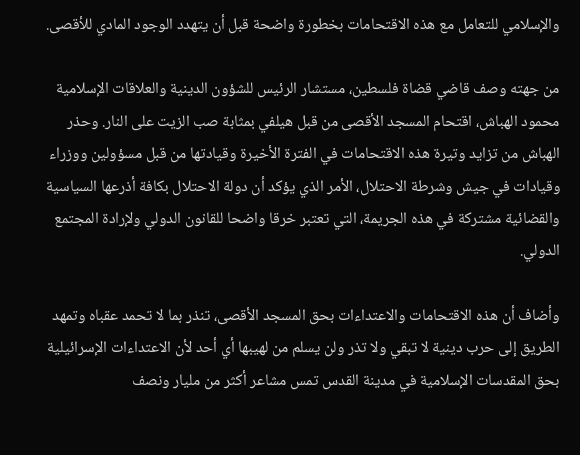والإسلامي للتعامل مع هذه الاقتحامات بخطورة واضحة قبل أن يتهدد الوجود المادي للأقصى.

من جهته وصف قاضي قضاة فلسطين، مستشار الرئيس للشؤون الدينية والعلاقات الإسلامية محمود الهباش، اقتحام المسجد الأقصى من قبل هيلفي بمثابة صب الزيت على النار. وحذر الهباش من تزايد وتيرة هذه الاقتحامات في الفترة الأخيرة وقيادتها من قبل مسؤولين ووزراء وقيادات في جيش وشرطة الاحتلال، الأمر الذي يؤكد أن دولة الاحتلال بكافة أذرعها السياسية والقضائية مشتركة في هذه الجريمة، التي تعتبر خرقا واضحا للقانون الدولي ولإرادة المجتمع الدولي.

وأضاف أن هذه الاقتحامات والاعتداءات بحق المسجد الأقصى، تنذر بما لا تحمد عقباه وتمهد الطريق إلى حرب دينية لا تبقي ولا تذر ولن يسلم من لهيبها أي أحد لأن الاعتداءات الإسرائيلية بحق المقدسات الإسلامية في مدينة القدس تمس مشاعر أكثر من مليار ونصف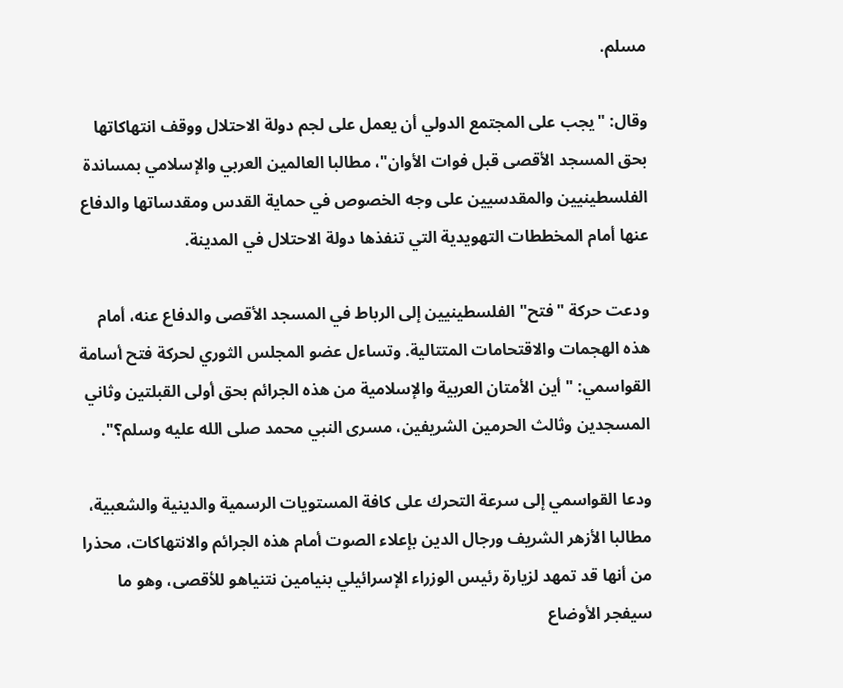مسلم.

وقال: "يجب على المجتمع الدولي أن يعمل على لجم دولة الاحتلال ووقف انتهاكاتها بحق المسجد الأقصى قبل فوات الأوان"، مطالبا العالمين العربي والإسلامي بمساندة الفلسطينيين والمقدسيين على وجه الخصوص في حماية القدس ومقدساتها والدفاع عنها أمام المخططات التهويدية التي تنفذها دولة الاحتلال في المدينة.

ودعت حركة "فتح" الفلسطينيين إلى الرباط في المسجد الأقصى والدفاع عنه، أمام هذه الهجمات والاقتحامات المتتالية. وتساءل عضو المجلس الثوري لحركة فتح أسامة القواسمي: "أين الأمتان العربية والإسلامية من هذه الجرائم بحق أولى القبلتين وثاني المسجدين وثالث الحرمين الشريفين، مسرى النبي محمد صلى الله عليه وسلم؟".

ودعا القواسمي إلى سرعة التحرك على كافة المستويات الرسمية والدينية والشعبية، مطالبا الأزهر الشريف ورجال الدين بإعلاء الصوت أمام هذه الجرائم والانتهاكات، محذرا من أنها قد تمهد لزيارة رئيس الوزراء الإسرائيلي بنيامين نتنياهو للأقصى، وهو ما سيفجر الأوضاع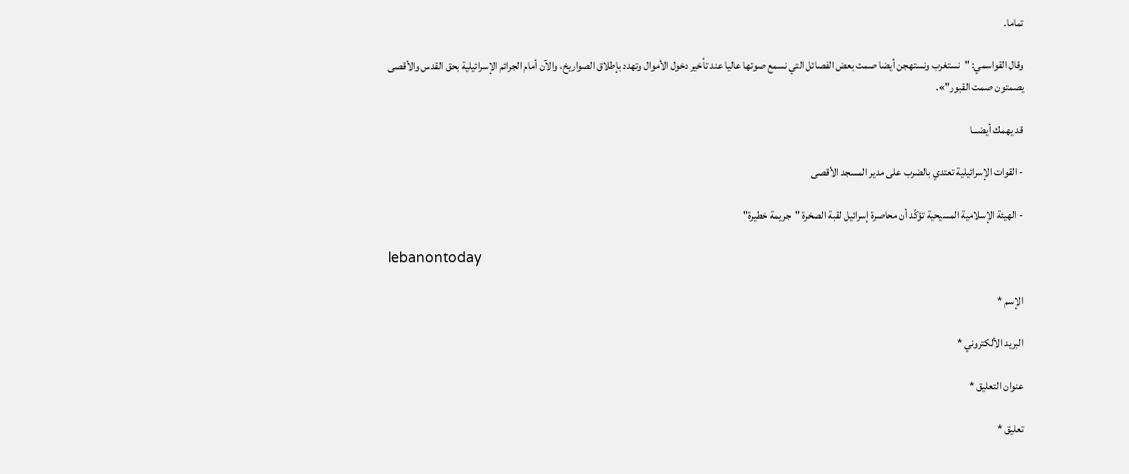تماما.

وقال القواسمي: "نستغرب ونستهجن أيضا صمت بعض الفصائل التي نسمع صوتها عاليا عند تأخير دخول الأموال وتهدد بإطلاق الصواريخ، والآن أمام الجرائم الإسرائيلية بحق القدس والأقصى يصمتون صمت القبور"».

قد يهمك أيضـــا

- القوات الإسرائيلية تعتدي بالضرب على مدير المسجد الأقصى

- الهيئة الإسلامية المسيحية تؤكّد أن محاصرة إسرائيل لقبة الصخرة "جريمة خطيرة"

lebanontoday

الإسم *

البريد الألكتروني *

عنوان التعليق *

تعليق *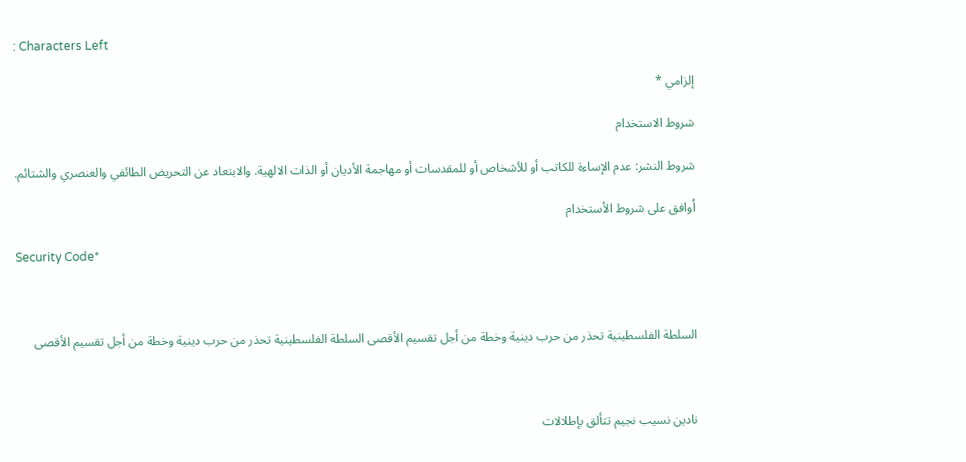: Characters Left

إلزامي *

شروط الاستخدام

شروط النشر: عدم الإساءة للكاتب أو للأشخاص أو للمقدسات أو مهاجمة الأديان أو الذات الالهية. والابتعاد عن التحريض الطائفي والعنصري والشتائم.

اُوافق على شروط الأستخدام

Security Code*



السلطة الفلسطينية تحذر من حرب دينية وخطة من أجل تقسيم الأقصى السلطة الفلسطينية تحذر من حرب دينية وخطة من أجل تقسيم الأقصى



نادين نسيب نجيم تتألق بإطلالات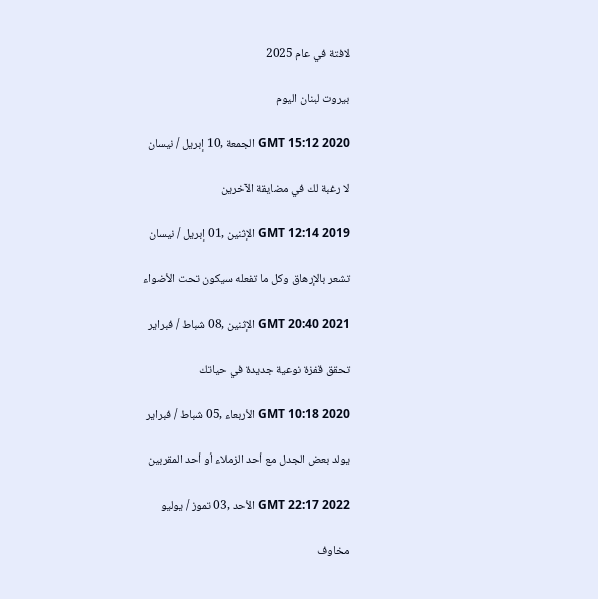لافتة في عام 2025

بيروت لبنان اليوم

GMT 15:12 2020 الجمعة ,10 إبريل / نيسان

لا رغبة لك في مضايقة الآخرين

GMT 12:14 2019 الإثنين ,01 إبريل / نيسان

تشعر بالإرهاق وكل ما تفعله سيكون تحت الأضواء

GMT 20:40 2021 الإثنين ,08 شباط / فبراير

تحقق قفزة نوعية جديدة في حياتك

GMT 10:18 2020 الأربعاء ,05 شباط / فبراير

يولد بعض الجدل مع أحد الزملاء أو أحد المقربين

GMT 22:17 2022 الأحد ,03 تموز / يوليو

مخاوف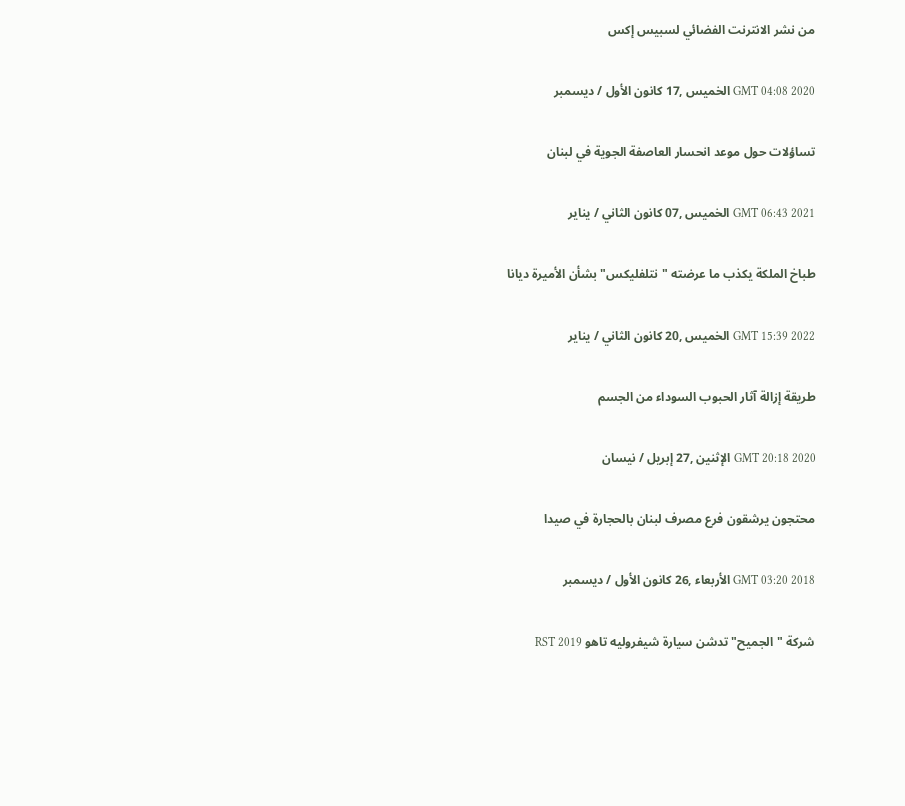من نشر الانترنت الفضائي لسبيس إكس

GMT 04:08 2020 الخميس ,17 كانون الأول / ديسمبر

تساؤلات حول موعد انحسار العاصفة الجوية في لبنان

GMT 06:43 2021 الخميس ,07 كانون الثاني / يناير

طباخ الملكة يكذب ما عرضته "نتلفليكس" بشأن الأميرة ديانا

GMT 15:39 2022 الخميس ,20 كانون الثاني / يناير

طريقة إزالة آثار الحبوب السوداء من الجسم

GMT 20:18 2020 الإثنين ,27 إبريل / نيسان

محتجون يرشقون فرع مصرف لبنان بالحجارة في صيدا

GMT 03:20 2018 الأربعاء ,26 كانون الأول / ديسمبر

شركة "الجميح" تدشن سيارة شيفروليه تاهو RST 2019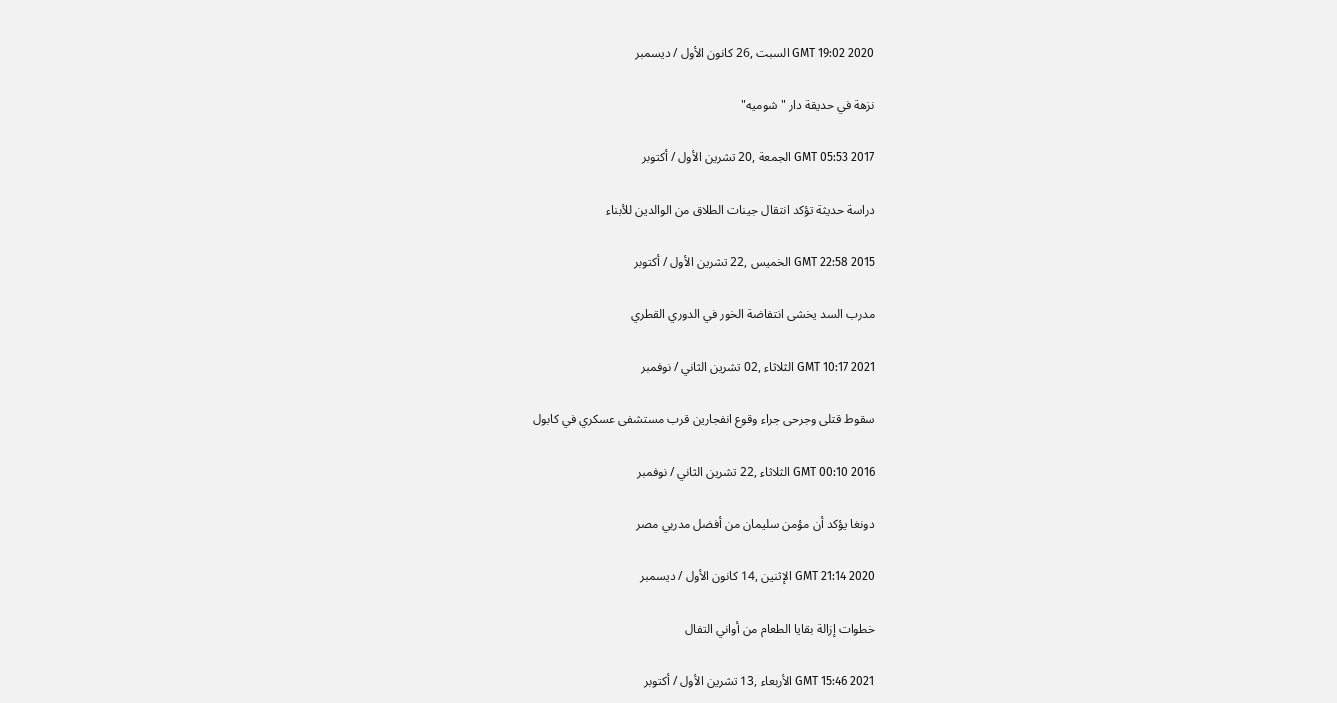GMT 19:02 2020 السبت ,26 كانون الأول / ديسمبر

نزهة في حديقة دار "شوميه"

GMT 05:53 2017 الجمعة ,20 تشرين الأول / أكتوبر

دراسة حديثة تؤكد انتقال جينات الطلاق من الوالدين للأبناء

GMT 22:58 2015 الخميس ,22 تشرين الأول / أكتوبر

مدرب السد يخشى انتفاضة الخور في الدوري القطري

GMT 10:17 2021 الثلاثاء ,02 تشرين الثاني / نوفمبر

سقوط قتلى وجرحى جراء وقوع انفجارين قرب مستشفى عسكري في كابول

GMT 00:10 2016 الثلاثاء ,22 تشرين الثاني / نوفمبر

دونغا يؤكد أن مؤمن سليمان من أفضل مدربي مصر

GMT 21:14 2020 الإثنين ,14 كانون الأول / ديسمبر

خطوات إزالة بقايا الطعام من أواني التفال

GMT 15:46 2021 الأربعاء ,13 تشرين الأول / أكتوبر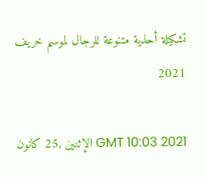تشكيلة أحذية متنوعة للرجال لموسم خريف 2021

GMT 10:03 2021 الإثنين ,25 كانون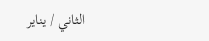الثاني / يناير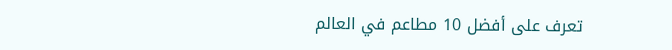تعرف على أفضل 10 مطاعم في العالم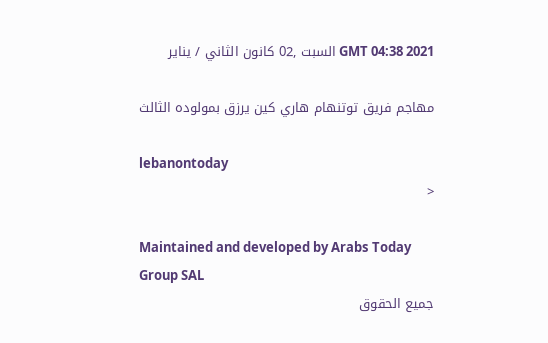GMT 04:38 2021 السبت ,02 كانون الثاني / يناير

مهاجم فريق توتنهام هاري كين يرزق بمولوده الثالث

lebanontoday
<

Maintained and developed by Arabs Today Group SAL
جميع الحقوق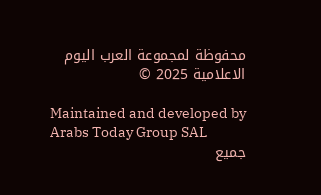محفوظة لمجموعة العرب اليوم الاعلامية 2025 ©

Maintained and developed by Arabs Today Group SAL
جميع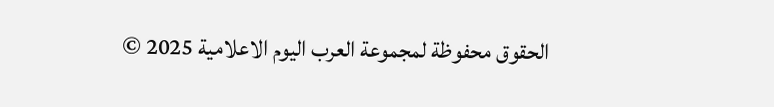الحقوق محفوظة لمجموعة العرب اليوم الاعلامية 2025 ©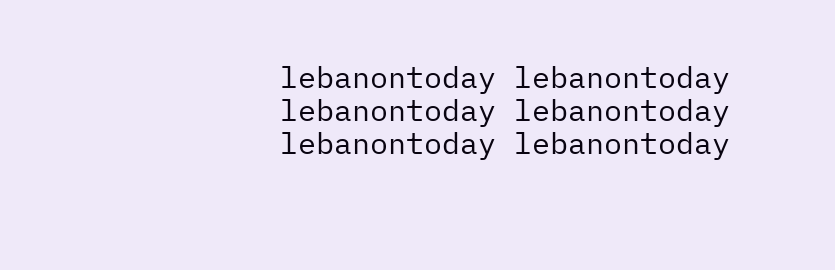lebanontoday lebanontoday lebanontoday lebanontoday
lebanontoday lebanontoday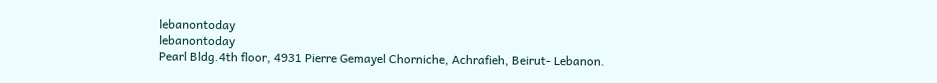lebanontoday
lebanontoday
Pearl Bldg.4th floor, 4931 Pierre Gemayel Chorniche, Achrafieh, Beirut- Lebanon.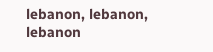lebanon, lebanon, lebanon